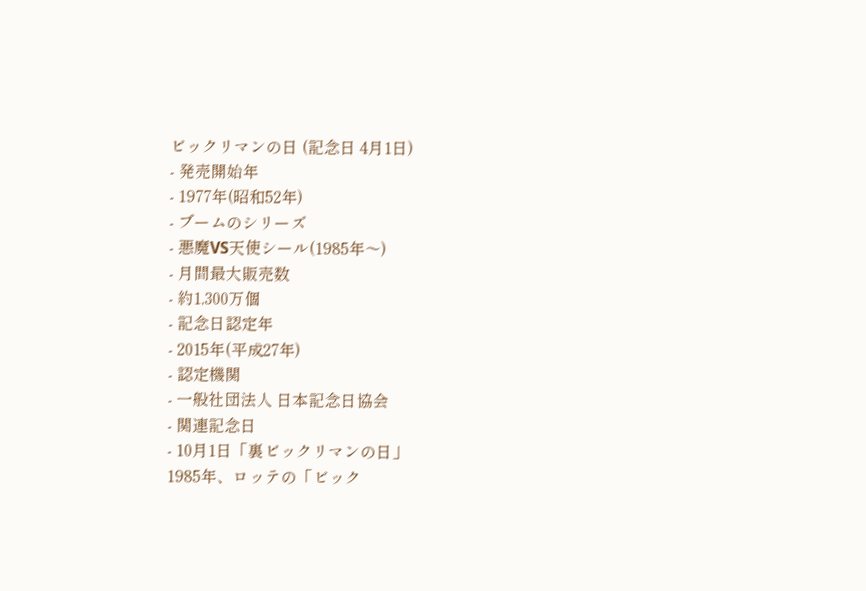ビックリマンの日 (記念日 4月1日)
- 発売開始年
- 1977年(昭和52年)
- ブームのシリーズ
- 悪魔VS天使シール(1985年〜)
- 月間最大販売数
- 約1,300万個
- 記念日認定年
- 2015年(平成27年)
- 認定機関
- 一般社団法人 日本記念日協会
- 関連記念日
- 10月1日「裏ビックリマンの日」
1985年、ロッテの「ビック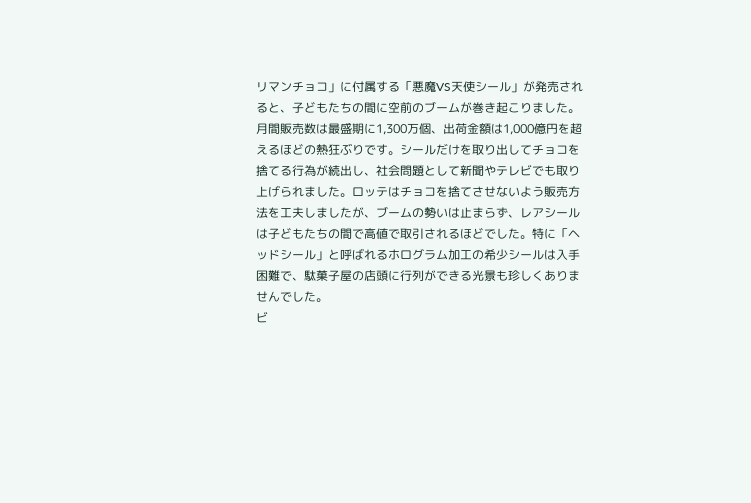リマンチョコ」に付属する「悪魔VS天使シール」が発売されると、子どもたちの間に空前のブームが巻き起こりました。月間販売数は最盛期に1,300万個、出荷金額は1,000億円を超えるほどの熱狂ぶりです。シールだけを取り出してチョコを捨てる行為が続出し、社会問題として新聞やテレビでも取り上げられました。ロッテはチョコを捨てさせないよう販売方法を工夫しましたが、ブームの勢いは止まらず、レアシールは子どもたちの間で高値で取引されるほどでした。特に「ヘッドシール」と呼ばれるホログラム加工の希少シールは入手困難で、駄菓子屋の店頭に行列ができる光景も珍しくありませんでした。
ビ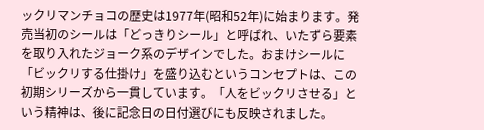ックリマンチョコの歴史は1977年(昭和52年)に始まります。発売当初のシールは「どっきりシール」と呼ばれ、いたずら要素を取り入れたジョーク系のデザインでした。おまけシールに「ビックリする仕掛け」を盛り込むというコンセプトは、この初期シリーズから一貫しています。「人をビックリさせる」という精神は、後に記念日の日付選びにも反映されました。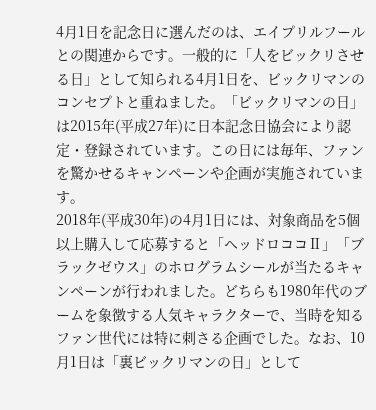4月1日を記念日に選んだのは、エイプリルフールとの関連からです。一般的に「人をビックリさせる日」として知られる4月1日を、ビックリマンのコンセプトと重ねました。「ビックリマンの日」は2015年(平成27年)に日本記念日協会により認定・登録されています。この日には毎年、ファンを驚かせるキャンペーンや企画が実施されています。
2018年(平成30年)の4月1日には、対象商品を5個以上購入して応募すると「ヘッドロココⅡ」「ブラックゼウス」のホログラムシールが当たるキャンペーンが行われました。どちらも1980年代のブームを象徴する人気キャラクターで、当時を知るファン世代には特に刺さる企画でした。なお、10月1日は「裏ビックリマンの日」として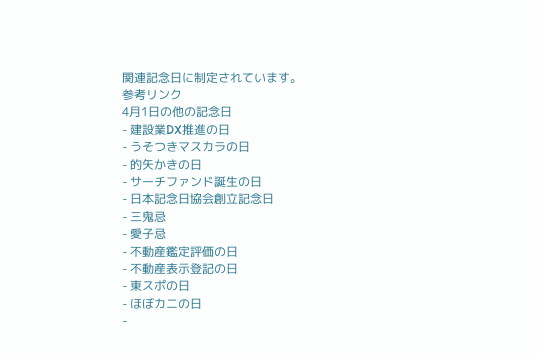関連記念日に制定されています。
参考リンク
4月1日の他の記念日
- 建設業DX推進の日
- うそつきマスカラの日
- 的矢かきの日
- サーチファンド誕生の日
- 日本記念日協会創立記念日
- 三鬼忌
- 愛子忌
- 不動産鑑定評価の日
- 不動産表示登記の日
- 東スポの日
- ほぼカニの日
-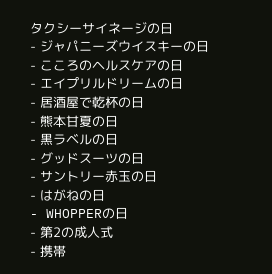タクシーサイネージの日
- ジャパニーズウイスキーの日
- こころのヘルスケアの日
- エイプリルドリームの日
- 居酒屋で乾杯の日
- 熊本甘夏の日
- 黒ラベルの日
- グッドスーツの日
- サントリー赤玉の日
- はがねの日
- WHOPPERの日
- 第2の成人式
- 携帯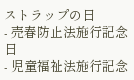ストラップの日
- 売春防止法施行記念日
- 児童福祉法施行記念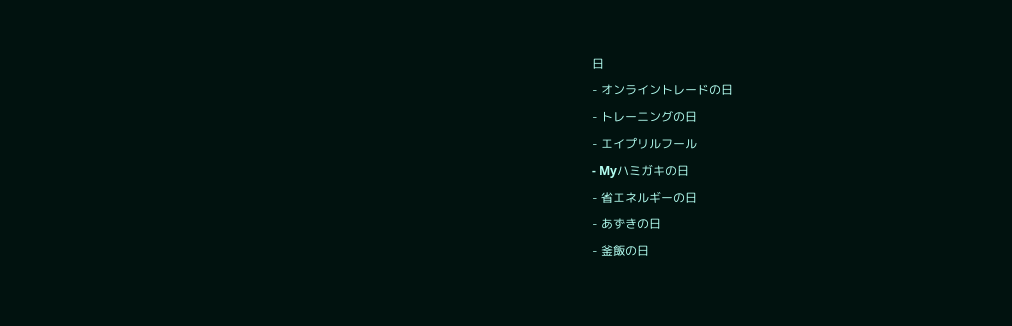日
- オンライントレードの日
- トレーニングの日
- エイプリルフール
- Myハミガキの日
- 省エネルギーの日
- あずきの日
- 釜飯の日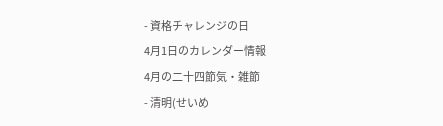- 資格チャレンジの日
4月1日のカレンダー情報
4月の二十四節気・雑節
- 清明(せいめ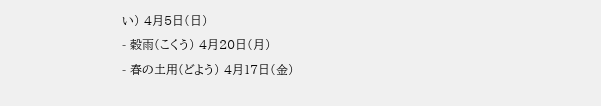い) 4月5日(日)
- 穀雨(こくう) 4月20日(月)
- 春の土用(どよう) 4月17日(金)